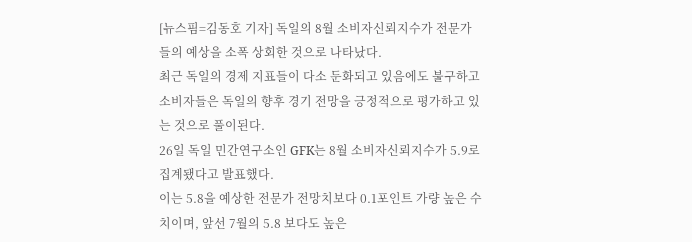[뉴스핌=김동호 기자] 독일의 8월 소비자신뢰지수가 전문가들의 예상을 소폭 상회한 것으로 나타났다.
최근 독일의 경제 지표들이 다소 둔화되고 있음에도 불구하고 소비자들은 독일의 향후 경기 전망을 긍정적으로 평가하고 있는 것으로 풀이된다.
26일 독일 민간연구소인 GFK는 8월 소비자신뢰지수가 5.9로 집계됐다고 발표했다.
이는 5.8을 예상한 전문가 전망치보다 0.1포인트 가량 높은 수치이며, 앞선 7월의 5.8 보다도 높은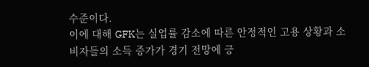수준이다.
이에 대해 GFK는 실업률 감소에 따른 안정적인 고용 상황과 소비자들의 소득 증가가 경기 전망에 긍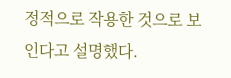정적으로 작용한 것으로 보인다고 설명했다.